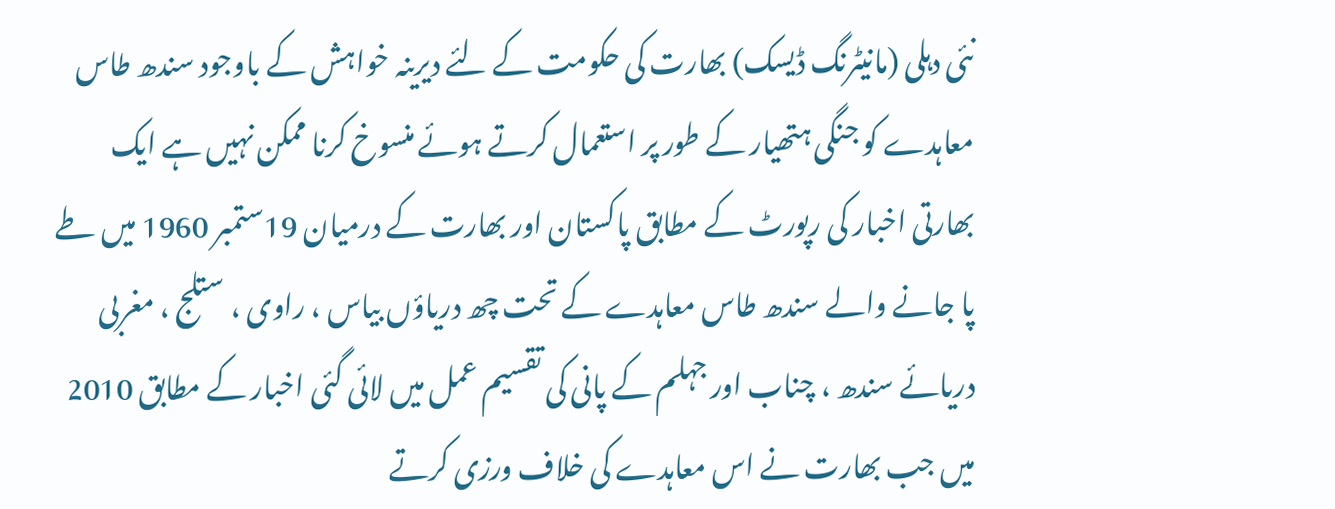نئی دہلی (مانیٹرنگ ڈیسک) بھارت کی حکومت کے لئے دیرینہ خواہش کے باوجود سندھ طاس معاہدے کو جنگی ہتھیار کے طور پر استعمال کرتے ہوئے منسوخ کرنا ممکن نہیں ہے ایک بھارتی اخبار کی رپورٹ کے مطابق پاکستان اور بھارت کے درمیان 19ستمبر 1960 میں طے پا جانے والے سندھ طاس معاہدے کے تحت چھ دریاؤں بیاس ، راوی ، ستلج ، مغربی دریائے سندھ ، چناب اور جہلم کے پانی کی تقسیم عمل میں لائی گئی اخبار کے مطابق 2010 میں جب بھارت نے اس معاہدے کی خلاف ورزی کرتے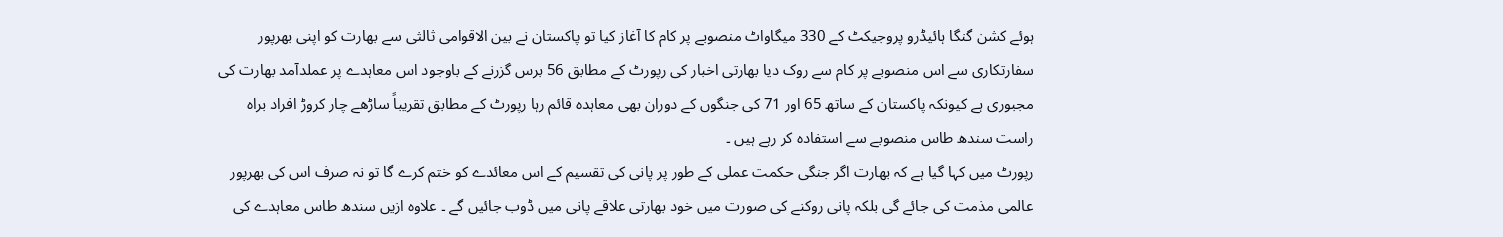ہوئے کشن گنگا ہائیڈرو پروجیکٹ کے 330 میگاواٹ منصوبے پر کام کا آغاز کیا تو پاکستان نے بین الاقوامی ثالثی سے بھارت کو اپنی بھرپور سفارتکاری سے اس منصوبے پر کام سے روک دیا بھارتی اخبار کی رپورٹ کے مطابق 56 برس گزرنے کے باوجود اس معاہدے پر عملدآمد بھارت کی مجبوری ہے کیونکہ پاکستان کے ساتھ 65 اور 71 کی جنگوں کے دوران بھی معاہدہ قائم رہا رپورٹ کے مطابق تقریباً ساڑھے چار کروڑ افراد براہ راست سندھ طاس منصوبے سے استفادہ کر رہے ہیں ۔
رپورٹ میں کہا گیا ہے کہ بھارت اگر جنگی حکمت عملی کے طور پر پانی کی تقسیم کے اس معائدے کو ختم کرے گا تو نہ صرف اس کی بھرپور عالمی مذمت کی جائے گی بلکہ پانی روکنے کی صورت میں خود بھارتی علاقے پانی میں ڈوب جائیں گے ۔ علاوہ ازیں سندھ طاس معاہدے کی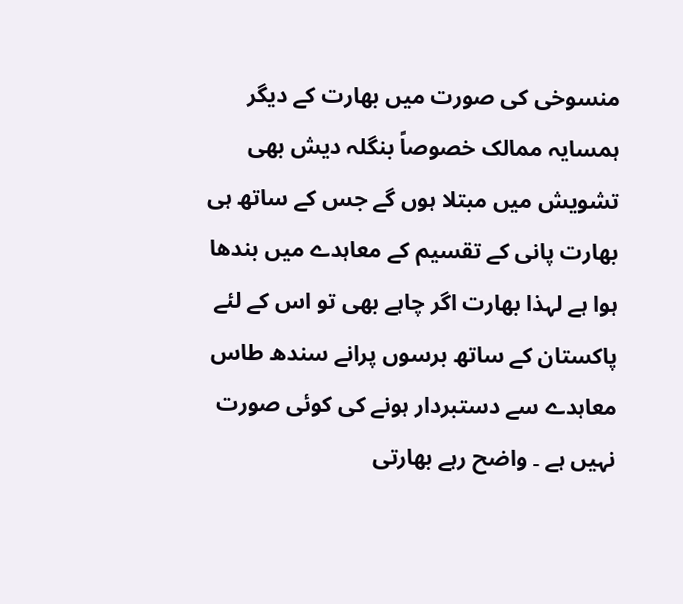منسوخی کی صورت میں بھارت کے دیگر ہمسایہ ممالک خصوصاً بنگلہ دیش بھی تشویش میں مبتلا ہوں گے جس کے ساتھ ہی بھارت پانی کے تقسیم کے معاہدے میں بندھا ہوا ہے لہذا بھارت اگر چاہے بھی تو اس کے لئے پاکستان کے ساتھ برسوں پرانے سندھ طاس معاہدے سے دستبردار ہونے کی کوئی صورت نہیں ہے ۔ واضح رہے بھارتی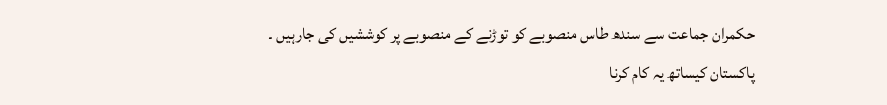حکمران جماعت سے سندھ طاس منصوبے کو توڑنے کے منصوبے پر کوششیں کی جارہیں ۔
پاکستان کیساتھ یہ کام کرنا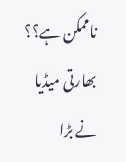ناممکن ہے؟؟ بھارتی میڈیا نے بڑا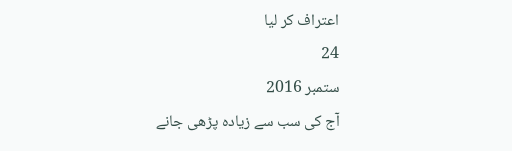اعتراف کر لیا
24
ستمبر 2016
آج کی سب سے زیادہ پڑھی جانے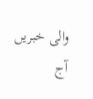والی خبریں
آج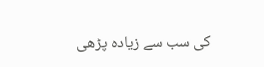کی سب سے زیادہ پڑھی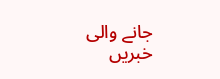جانے والی خبریں